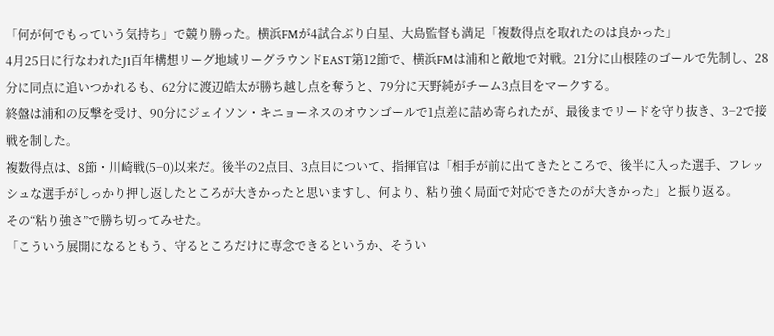「何が何でもっていう気持ち」で競り勝った。横浜FMが4試合ぶり白星、大島監督も満足「複数得点を取れたのは良かった」
4月25日に行なわれたJ1百年構想リーグ地域リーグラウンドEAST第12節で、横浜FMは浦和と敵地で対戦。21分に山根陸のゴールで先制し、28分に同点に追いつかれるも、62分に渡辺皓太が勝ち越し点を奪うと、79分に天野純がチーム3点目をマークする。
終盤は浦和の反撃を受け、90分にジェイソン・キニョーネスのオウンゴールで1点差に詰め寄られたが、最後までリードを守り抜き、3−2で接戦を制した。
複数得点は、8節・川崎戦(5−0)以来だ。後半の2点目、3点目について、指揮官は「相手が前に出てきたところで、後半に入った選手、フレッシュな選手がしっかり押し返したところが大きかったと思いますし、何より、粘り強く局面で対応できたのが大きかった」と振り返る。
その“粘り強さ”で勝ち切ってみせた。
「こういう展開になるともう、守るところだけに専念できるというか、そうい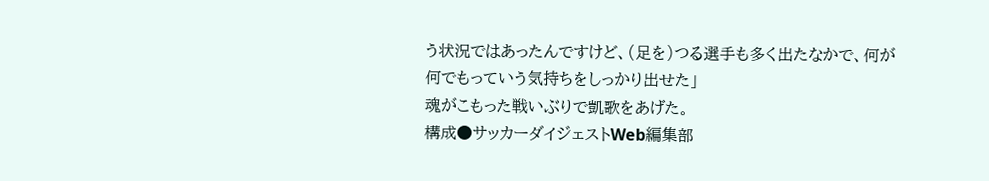う状況ではあったんですけど、(足を)つる選手も多く出たなかで、何が何でもっていう気持ちをしっかり出せた」
魂がこもった戦いぶりで凱歌をあげた。
構成●サッカーダイジェストWeb編集部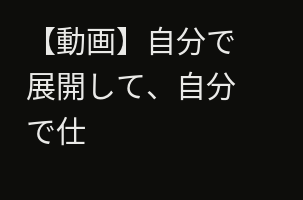【動画】自分で展開して、自分で仕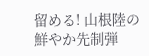留める! 山根陸の鮮やか先制弾